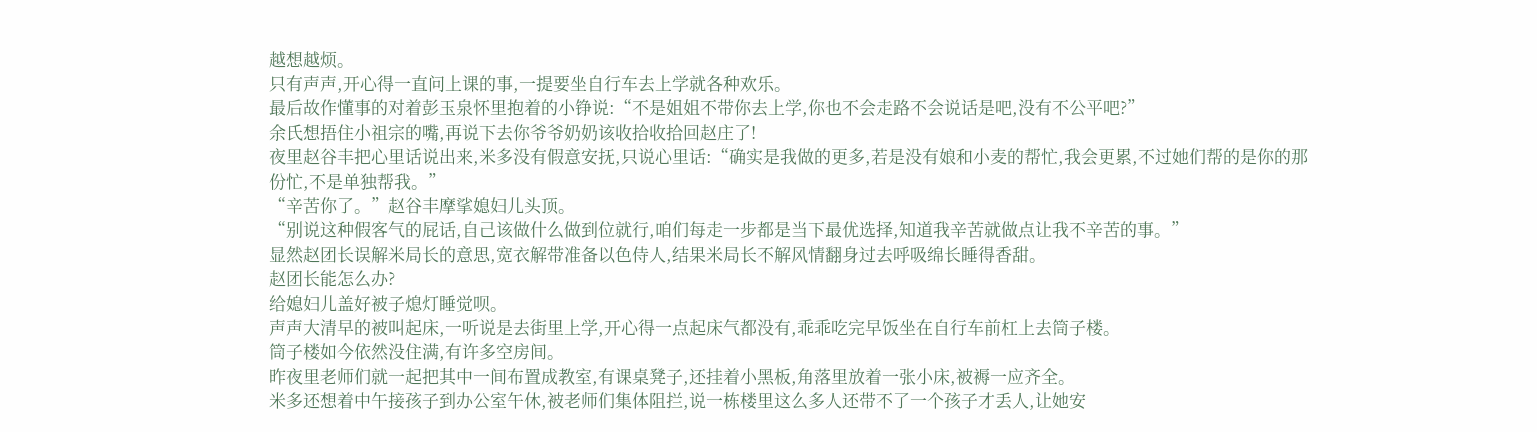越想越烦。
只有声声,开心得一直问上课的事,一提要坐自行车去上学就各种欢乐。
最后故作懂事的对着彭玉泉怀里抱着的小铮说:“不是姐姐不带你去上学,你也不会走路不会说话是吧,没有不公平吧?”
余氏想捂住小祖宗的嘴,再说下去你爷爷奶奶该收拾收拾回赵庄了!
夜里赵谷丰把心里话说出来,米多没有假意安抚,只说心里话:“确实是我做的更多,若是没有娘和小麦的帮忙,我会更累,不过她们帮的是你的那份忙,不是单独帮我。”
“辛苦你了。”赵谷丰摩挲媳妇儿头顶。
“别说这种假客气的屁话,自己该做什么做到位就行,咱们每走一步都是当下最优选择,知道我辛苦就做点让我不辛苦的事。”
显然赵团长误解米局长的意思,宽衣解带准备以色侍人,结果米局长不解风情翻身过去呼吸绵长睡得香甜。
赵团长能怎么办?
给媳妇儿盖好被子熄灯睡觉呗。
声声大清早的被叫起床,一听说是去街里上学,开心得一点起床气都没有,乖乖吃完早饭坐在自行车前杠上去筒子楼。
筒子楼如今依然没住满,有许多空房间。
昨夜里老师们就一起把其中一间布置成教室,有课桌凳子,还挂着小黑板,角落里放着一张小床,被褥一应齐全。
米多还想着中午接孩子到办公室午休,被老师们集体阻拦,说一栋楼里这么多人还带不了一个孩子才丢人,让她安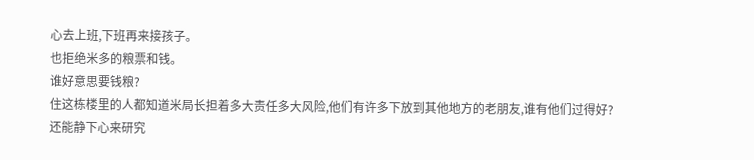心去上班,下班再来接孩子。
也拒绝米多的粮票和钱。
谁好意思要钱粮?
住这栋楼里的人都知道米局长担着多大责任多大风险,他们有许多下放到其他地方的老朋友,谁有他们过得好?
还能静下心来研究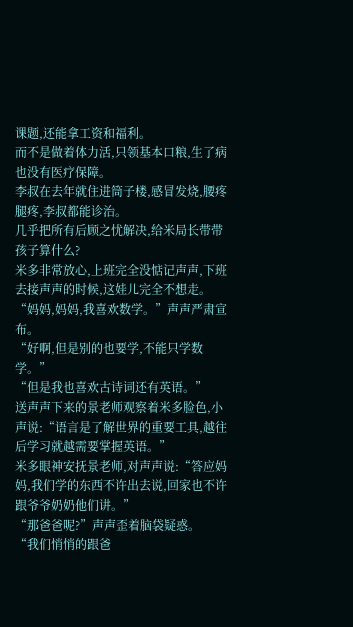课题,还能拿工资和福利。
而不是做着体力活,只领基本口粮,生了病也没有医疗保障。
李叔在去年就住进筒子楼,感冒发烧,腰疼腿疼,李叔都能诊治。
几乎把所有后顾之忧解决,给米局长带带孩子算什么?
米多非常放心,上班完全没惦记声声,下班去接声声的时候,这娃儿完全不想走。
“妈妈,妈妈,我喜欢数学。”声声严肃宣布。
“好啊,但是别的也要学,不能只学数学。”
“但是我也喜欢古诗词还有英语。”
送声声下来的景老师观察着米多脸色,小声说:“语言是了解世界的重要工具,越往后学习就越需要掌握英语。”
米多眼神安抚景老师,对声声说:“答应妈妈,我们学的东西不许出去说,回家也不许跟爷爷奶奶他们讲。”
“那爸爸呢?”声声歪着脑袋疑惑。
“我们悄悄的跟爸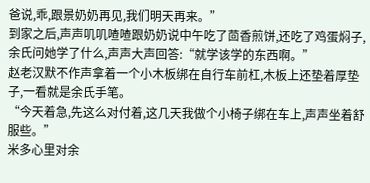爸说,乖,跟景奶奶再见,我们明天再来。”
到家之后,声声叽叽喳喳跟奶奶说中午吃了茴香煎饼,还吃了鸡蛋焖子,余氏问她学了什么,声声大声回答:“就学该学的东西啊。”
赵老汉默不作声拿着一个小木板绑在自行车前杠,木板上还垫着厚垫子,一看就是余氏手笔。
“今天着急,先这么对付着,这几天我做个小椅子绑在车上,声声坐着舒服些。”
米多心里对余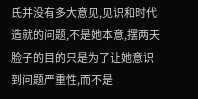氏并没有多大意见,见识和时代造就的问题,不是她本意,摆两天脸子的目的只是为了让她意识到问题严重性,而不是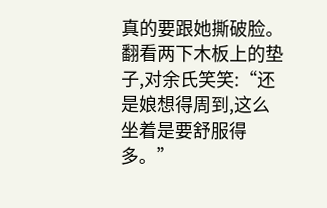真的要跟她撕破脸。
翻看两下木板上的垫子,对余氏笑笑:“还是娘想得周到,这么坐着是要舒服得多。”